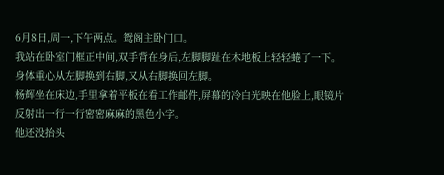6月8日,周一,下午两点。鸳阁主卧门口。
我站在卧室门框正中间,双手背在身后,左脚脚趾在木地板上轻轻蜷了一下。
身体重心从左脚换到右脚,又从右脚换回左脚。
杨辉坐在床边,手里拿着平板在看工作邮件,屏幕的冷白光映在他脸上,眼镜片反射出一行一行密密麻麻的黑色小字。
他还没抬头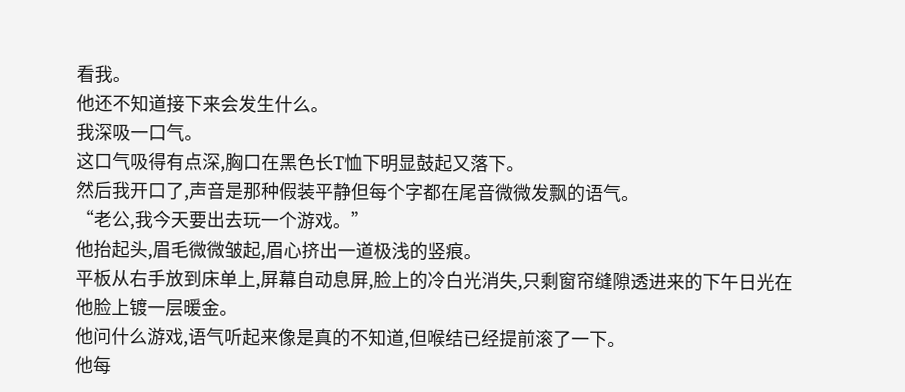看我。
他还不知道接下来会发生什么。
我深吸一口气。
这口气吸得有点深,胸口在黑色长T恤下明显鼓起又落下。
然后我开口了,声音是那种假装平静但每个字都在尾音微微发飘的语气。
“老公,我今天要出去玩一个游戏。”
他抬起头,眉毛微微皱起,眉心挤出一道极浅的竖痕。
平板从右手放到床单上,屏幕自动息屏,脸上的冷白光消失,只剩窗帘缝隙透进来的下午日光在他脸上镀一层暖金。
他问什么游戏,语气听起来像是真的不知道,但喉结已经提前滚了一下。
他每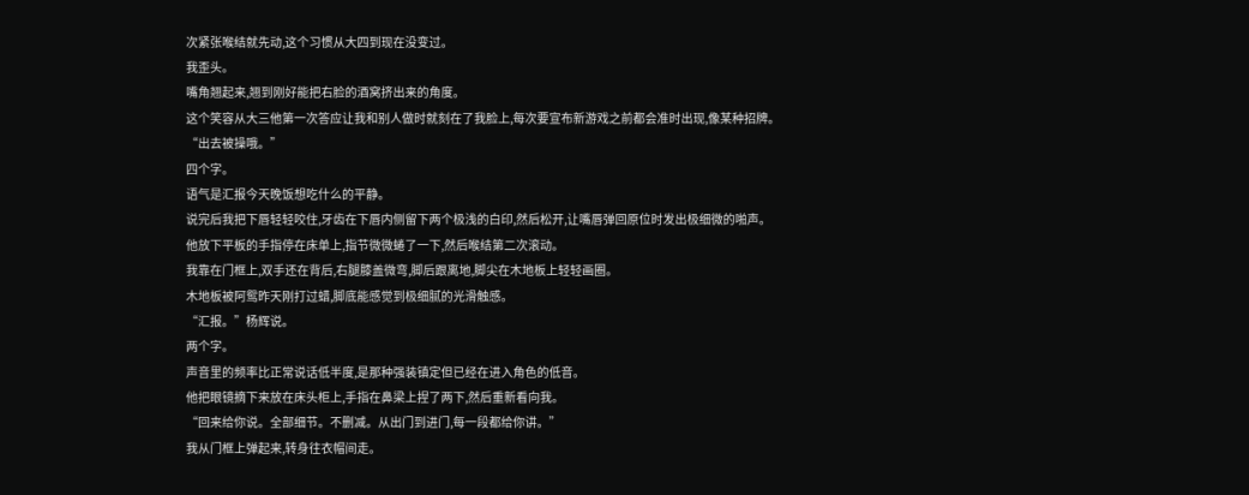次紧张喉结就先动,这个习惯从大四到现在没变过。
我歪头。
嘴角翘起来,翘到刚好能把右脸的酒窝挤出来的角度。
这个笑容从大三他第一次答应让我和别人做时就刻在了我脸上,每次要宣布新游戏之前都会准时出现,像某种招牌。
“出去被操哦。”
四个字。
语气是汇报今天晚饭想吃什么的平静。
说完后我把下唇轻轻咬住,牙齿在下唇内侧留下两个极浅的白印,然后松开,让嘴唇弹回原位时发出极细微的啪声。
他放下平板的手指停在床单上,指节微微蜷了一下,然后喉结第二次滚动。
我靠在门框上,双手还在背后,右腿膝盖微弯,脚后跟离地,脚尖在木地板上轻轻画圈。
木地板被阿鸳昨天刚打过蜡,脚底能感觉到极细腻的光滑触感。
“汇报。”杨辉说。
两个字。
声音里的频率比正常说话低半度,是那种强装镇定但已经在进入角色的低音。
他把眼镜摘下来放在床头柜上,手指在鼻梁上捏了两下,然后重新看向我。
“回来给你说。全部细节。不删减。从出门到进门,每一段都给你讲。”
我从门框上弹起来,转身往衣帽间走。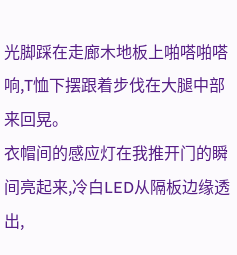光脚踩在走廊木地板上啪嗒啪嗒响,T恤下摆跟着步伐在大腿中部来回晃。
衣帽间的感应灯在我推开门的瞬间亮起来,冷白LED从隔板边缘透出,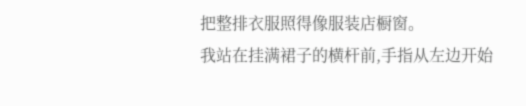把整排衣服照得像服装店橱窗。
我站在挂满裙子的横杆前,手指从左边开始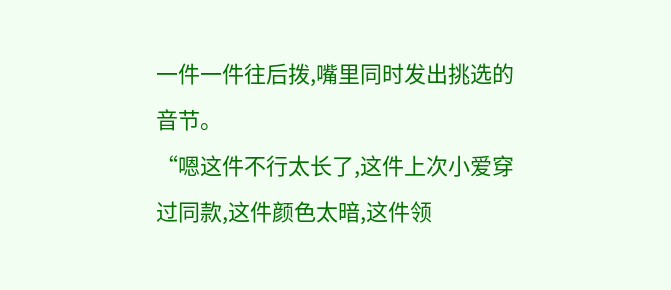一件一件往后拨,嘴里同时发出挑选的音节。
“嗯这件不行太长了,这件上次小爱穿过同款,这件颜色太暗,这件领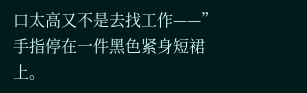口太高又不是去找工作——”
手指停在一件黑色紧身短裙上。